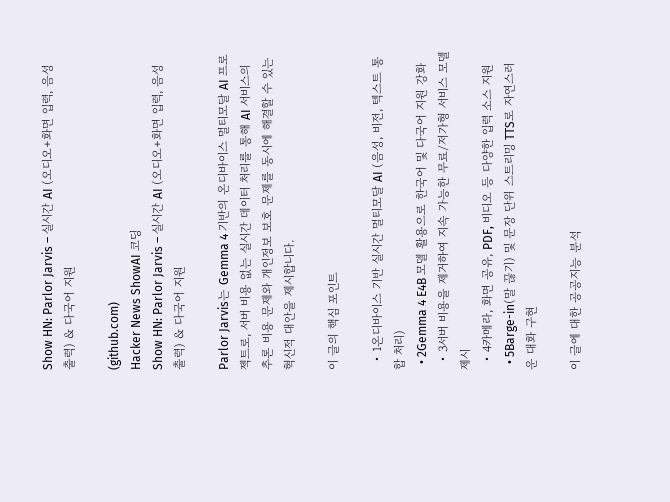Show HN: Parlor Jarvis – 실시간 AI (오디오+화면 입력, 음성 출력) & 다국어 지원

(github.com)
Hacker News ShowAI 코딩
Show HN: Parlor Jarvis – 실시간 AI (오디오+화면 입력, 음성 출력) & 다국어 지원

Parlor Jarvis는 Gemma 4 기반의 온디바이스 멀티모달 AI 프로젝트로, 서버 비용 없는 실시간 데이터 처리를 통해 AI 서비스의 추론 비용 문제와 개인정보 보호 문제를 동시에 해결할 수 있는 혁신적 대안을 제시합니다.

이 글의 핵심 포인트

  • 1온디바이스 기반 실시간 멀티모달 AI (음성, 비전, 텍스트 통합 처리)
  • 2Gemma 4 E4B 모델 활용으로 한국어 및 다국어 지원 강화
  • 3서버 비용을 제거하여 지속 가능한 무료/저가형 서비스 모델 제시
  • 4카메라, 화면 공유, PDF, 비디오 등 다양한 입력 소스 지원
  • 5Barge-in(말 끊기) 및 문장 단위 스트리밍 TTS로 자연스러운 대화 구현

이 글에 대한 공공지능 분석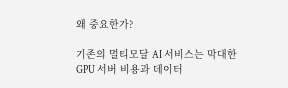왜 중요한가?

기존의 멀티모달 AI 서비스는 막대한 GPU 서버 비용과 데이터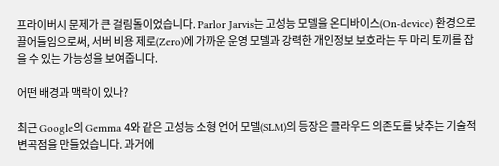프라이버시 문제가 큰 걸림돌이었습니다. Parlor Jarvis는 고성능 모델을 온디바이스(On-device) 환경으로 끌어들임으로써, 서버 비용 제로(Zero)에 가까운 운영 모델과 강력한 개인정보 보호라는 두 마리 토끼를 잡을 수 있는 가능성을 보여줍니다.

어떤 배경과 맥락이 있나?

최근 Google의 Gemma 4와 같은 고성능 소형 언어 모델(SLM)의 등장은 클라우드 의존도를 낮추는 기술적 변곡점을 만들었습니다. 과거에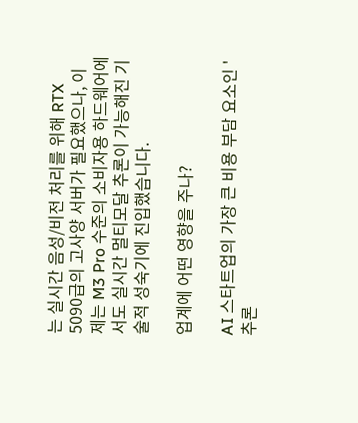는 실시간 음성/비전 처리를 위해 RTX 5090급의 고사양 서버가 필요했으나, 이제는 M3 Pro 수준의 소비자용 하드웨어에서도 실시간 멀티모달 추론이 가능해진 기술적 성숙기에 진입했습니다.

업계에 어떤 영향을 주나?

AI 스타트업의 가장 큰 비용 부담 요소인 '추론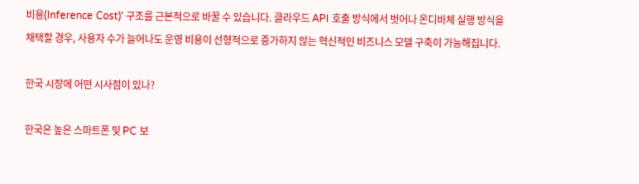비용(Inference Cost)' 구조를 근본적으로 바꿀 수 있습니다. 클라우드 API 호출 방식에서 벗어나 온디바체 실행 방식을 채택할 경우, 사용자 수가 늘어나도 운영 비용이 선형적으로 증가하지 않는 혁신적인 비즈니스 모델 구축이 가능해집니다.

한국 시장에 어떤 시사점이 있나?

한국은 높은 스마트폰 및 PC 보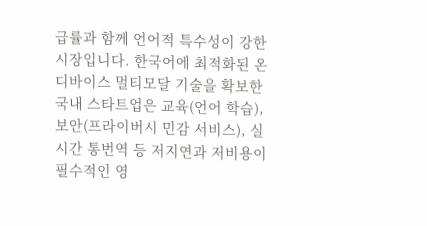급률과 함께 언어적 특수성이 강한 시장입니다. 한국어에 최적화된 온디바이스 멀티모달 기술을 확보한 국내 스타트업은 교육(언어 학습), 보안(프라이버시 민감 서비스), 실시간 통번역 등 저지연과 저비용이 필수적인 영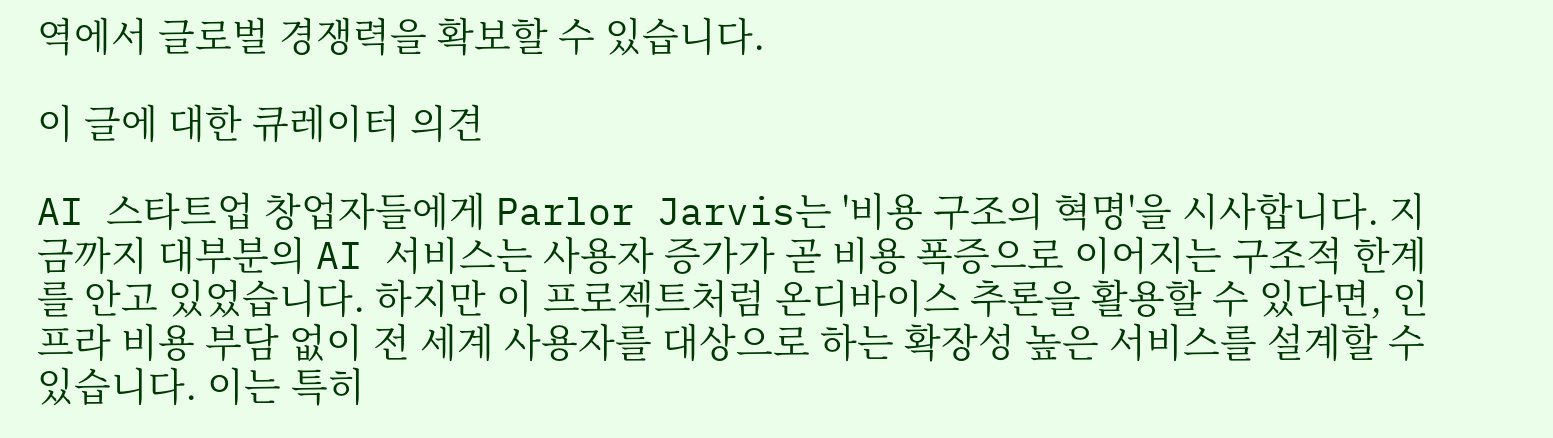역에서 글로벌 경쟁력을 확보할 수 있습니다.

이 글에 대한 큐레이터 의견

AI 스타트업 창업자들에게 Parlor Jarvis는 '비용 구조의 혁명'을 시사합니다. 지금까지 대부분의 AI 서비스는 사용자 증가가 곧 비용 폭증으로 이어지는 구조적 한계를 안고 있었습니다. 하지만 이 프로젝트처럼 온디바이스 추론을 활용할 수 있다면, 인프라 비용 부담 없이 전 세계 사용자를 대상으로 하는 확장성 높은 서비스를 설계할 수 있습니다. 이는 특히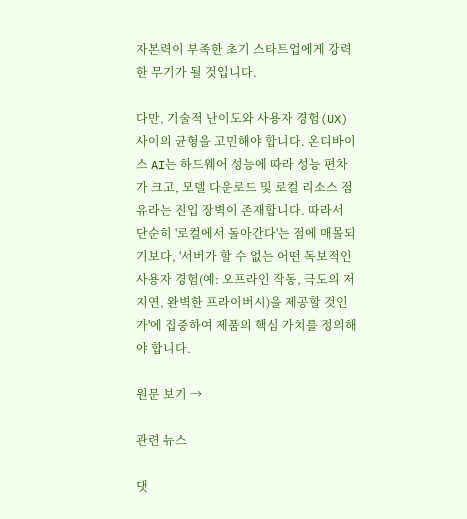자본력이 부족한 초기 스타트업에게 강력한 무기가 될 것입니다.

다만, 기술적 난이도와 사용자 경험(UX) 사이의 균형을 고민해야 합니다. 온디바이스 AI는 하드웨어 성능에 따라 성능 편차가 크고, 모델 다운로드 및 로컬 리소스 점유라는 진입 장벽이 존재합니다. 따라서 단순히 '로컬에서 돌아간다'는 점에 매몰되기보다, '서버가 할 수 없는 어떤 독보적인 사용자 경험(예: 오프라인 작동, 극도의 저지연, 완벽한 프라이버시)을 제공할 것인가'에 집중하여 제품의 핵심 가치를 정의해야 합니다.

원문 보기 →

관련 뉴스

댓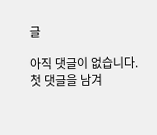글

아직 댓글이 없습니다. 첫 댓글을 남겨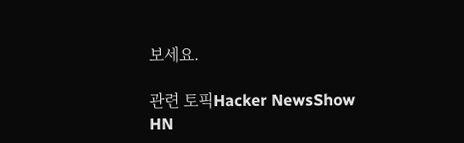보세요.

관련 토픽Hacker NewsShow HN